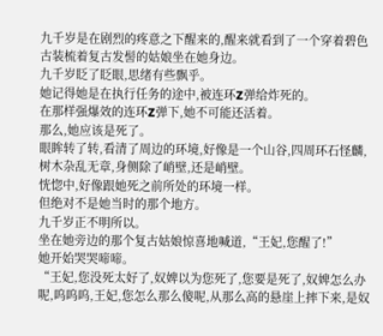九千岁是在剧烈的疼意之下醒来的,醒来就看到了一个穿着碧色古装梳着复古发髻的姑娘坐在她身边。
九千岁眨了眨眼,思绪有些飘乎。
她记得她是在执行任务的途中,被连环Z弹给炸死的。
在那样强爆效的连环Z弹下,她不可能还活着。
那么,她应该是死了。
眼眸转了转,看清了周边的环境,好像是一个山谷,四周环石怪麟,树木杂乱无章,身侧除了峭壁,还是峭壁。
恍惚中,好像跟她死之前所处的环境一样。
但绝对不是她当时的那个地方。
九千岁正不明所以。
坐在她旁边的那个复古姑娘惊喜地喊道,“王妃,您醒了!”
她开始哭哭啼啼。
“王妃,您没死太好了,奴婢以为您死了,您要是死了,奴婢怎么办呢,呜呜呜,王妃,您怎么那么傻呢,从那么高的悬崖上摔下来,是奴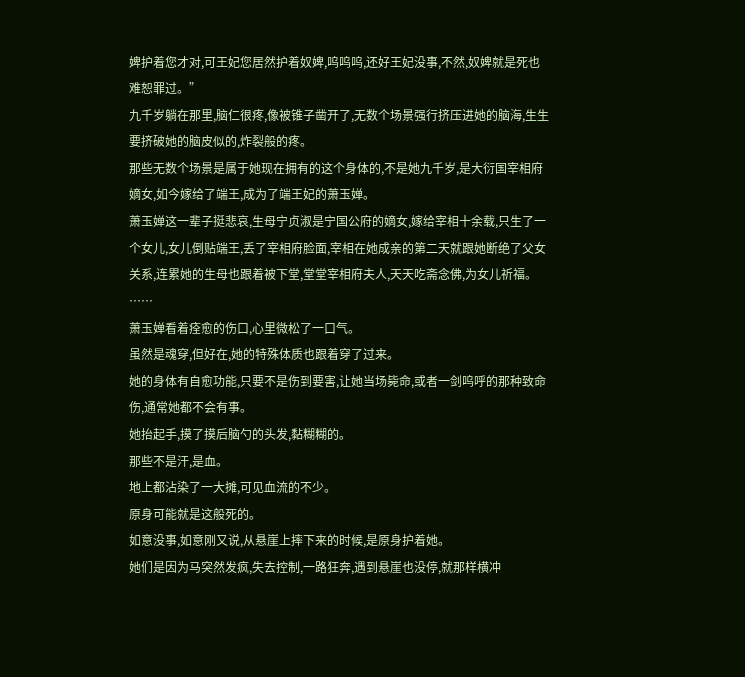婢护着您才对,可王妃您居然护着奴婢,呜呜呜,还好王妃没事,不然,奴婢就是死也难恕罪过。”
九千岁躺在那里,脑仁很疼,像被锥子凿开了,无数个场景强行挤压进她的脑海,生生要挤破她的脑皮似的,炸裂般的疼。
那些无数个场景是属于她现在拥有的这个身体的,不是她九千岁,是大衍国宰相府嫡女,如今嫁给了端王,成为了端王妃的萧玉婵。
萧玉婵这一辈子挺悲哀,生母宁贞淑是宁国公府的嫡女,嫁给宰相十余载,只生了一个女儿,女儿倒贴端王,丢了宰相府脸面,宰相在她成亲的第二天就跟她断绝了父女关系,连累她的生母也跟着被下堂,堂堂宰相府夫人,天天吃斋念佛,为女儿祈福。
……
萧玉婵看着痊愈的伤口,心里微松了一口气。
虽然是魂穿,但好在,她的特殊体质也跟着穿了过来。
她的身体有自愈功能,只要不是伤到要害,让她当场毙命,或者一剑呜呼的那种致命伤,通常她都不会有事。
她抬起手,摸了摸后脑勺的头发,黏糊糊的。
那些不是汗,是血。
地上都沾染了一大摊,可见血流的不少。
原身可能就是这般死的。
如意没事,如意刚又说,从悬崖上摔下来的时候,是原身护着她。
她们是因为马突然发疯,失去控制,一路狂奔,遇到悬崖也没停,就那样横冲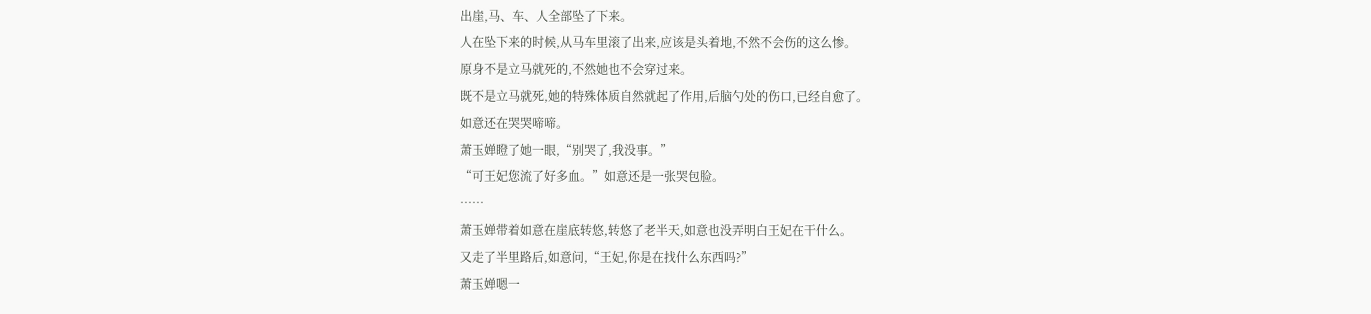出崖,马、车、人全部坠了下来。
人在坠下来的时候,从马车里滚了出来,应该是头着地,不然不会伤的这么惨。
原身不是立马就死的,不然她也不会穿过来。
既不是立马就死,她的特殊体质自然就起了作用,后脑勺处的伤口,已经自愈了。
如意还在哭哭啼啼。
萧玉婵瞪了她一眼,“别哭了,我没事。”
“可王妃您流了好多血。”如意还是一张哭包脸。
……
萧玉婵带着如意在崖底转悠,转悠了老半天,如意也没弄明白王妃在干什么。
又走了半里路后,如意问,“王妃,你是在找什么东西吗?”
萧玉婵嗯一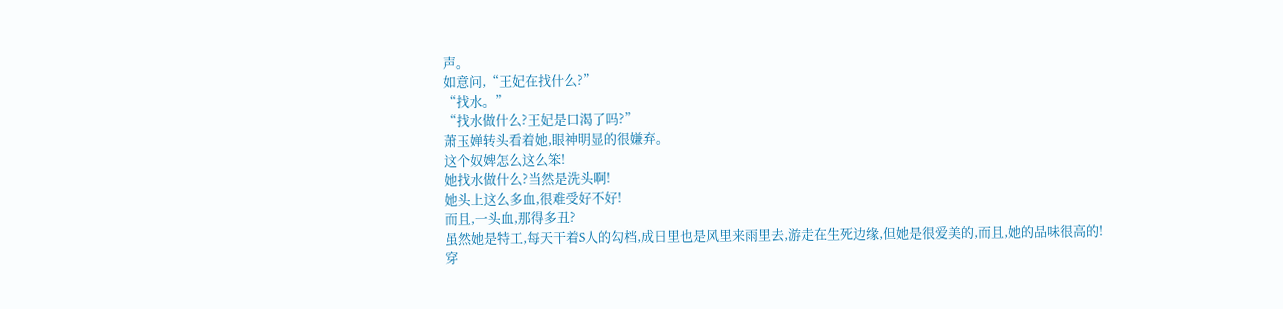声。
如意问,“王妃在找什么?”
“找水。”
“找水做什么?王妃是口渴了吗?”
萧玉婵转头看着她,眼神明显的很嫌弃。
这个奴婢怎么这么笨!
她找水做什么?当然是洗头啊!
她头上这么多血,很难受好不好!
而且,一头血,那得多丑?
虽然她是特工,每天干着S人的勾档,成日里也是风里来雨里去,游走在生死边缘,但她是很爱美的,而且,她的品味很高的!
穿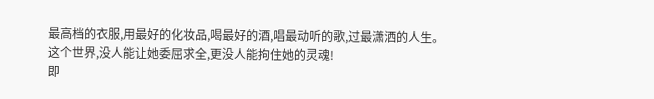最高档的衣服,用最好的化妆品,喝最好的酒,唱最动听的歌,过最潇洒的人生。
这个世界,没人能让她委屈求全,更没人能拘住她的灵魂!
即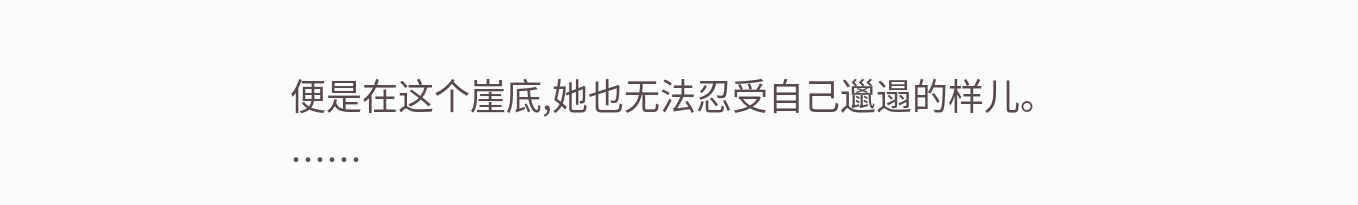便是在这个崖底,她也无法忍受自己邋遢的样儿。
……